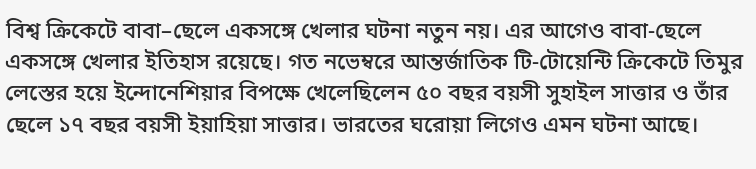বিশ্ব ক্রিকেটে বাবা–ছেলে একসঙ্গে খেলার ঘটনা নতুন নয়। এর আগেও বাবা-ছেলে একসঙ্গে খেলার ইতিহাস রয়েছে। গত নভেম্বরে আন্তর্জাতিক টি-টোয়েন্টি ক্রিকেটে তিমুর লেস্তের হয়ে ইন্দোনেশিয়ার বিপক্ষে খেলেছিলেন ৫০ বছর বয়সী সুহাইল সাত্তার ও তাঁর ছেলে ১৭ বছর বয়সী ইয়াহিয়া সাত্তার। ভারতের ঘরোয়া লিগেও এমন ঘটনা আছে।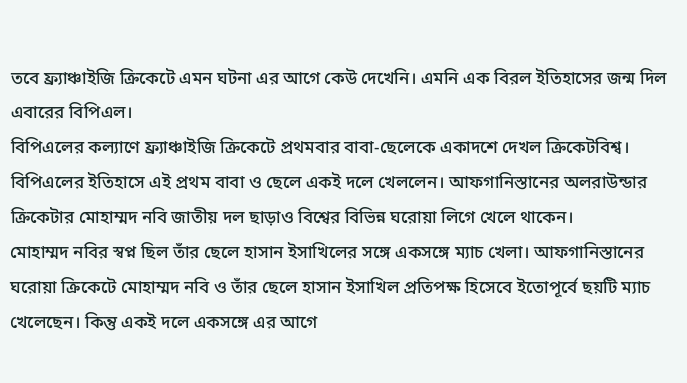তবে ফ্র্যাঞ্চাইজি ক্রিকেটে এমন ঘটনা এর আগে কেউ দেখেনি। এমনি এক বিরল ইতিহাসের জন্ম দিল এবারের বিপিএল।
বিপিএলের কল্যাণে ফ্র্যাঞ্চাইজি ক্রিকেটে প্রথমবার বাবা-ছেলেকে একাদশে দেখল ক্রিকেটবিশ্ব। বিপিএলের ইতিহাসে এই প্রথম বাবা ও ছেলে একই দলে খেললেন। আফগানিস্তানের অলরাউন্ডার ক্রিকেটার মোহাম্মদ নবি জাতীয় দল ছাড়াও বিশ্বের বিভিন্ন ঘরোয়া লিগে খেলে থাকেন।
মোহাম্মদ নবির স্বপ্ন ছিল তাঁর ছেলে হাসান ইসাখিলের সঙ্গে একসঙ্গে ম্যাচ খেলা। আফগানিস্তানের ঘরোয়া ক্রিকেটে মোহাম্মদ নবি ও তাঁর ছেলে হাসান ইসাখিল প্রতিপক্ষ হিসেবে ইতোপূর্বে ছয়টি ম্যাচ খেলেছেন। কিন্তু একই দলে একসঙ্গে এর আগে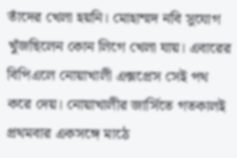তাঁদের খেলা হয়নি। মোহাম্মদ নবি সুযোগ খুঁজছিলেন কোন লিগে খেলা যায়। এবারের বিপিএলে নোয়াখালী এক্সপ্রেস সেই পথ করে দেয়। নোয়াখালীর জার্সিতে গতকালই প্রথমবার একসঙ্গে মাঠে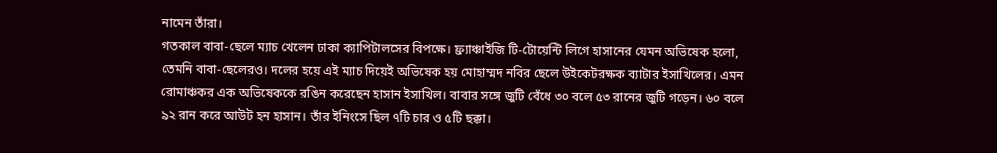নামেন তাঁরা।
গতকাল বাবা-ছেলে ম্যাচ খেলেন ঢাকা ক্যাপিটালসের বিপক্ষে। ফ্র্যাঞ্চাইজি টি-টোয়েন্টি লিগে হাসানের যেমন অভিষেক হলো, তেমনি বাবা-ছেলেরও। দলের হয়ে এই ম্যাচ দিয়েই অভিষেক হয় মোহাম্মদ নবির ছেলে উইকেটরক্ষক ব্যাটার ইসাখিলের। এমন রোমাঞ্চকর এক অভিষেককে রঙিন করেছেন হাসান ইসাখিল। বাবার সঙ্গে জুটি বেঁধে ৩০ বলে ৫৩ রানের জুটি গড়েন। ৬০ বলে ৯২ রান করে আউট হন হাসান। তাঁর ইনিংসে ছিল ৭টি চার ও ৫টি ছক্কা।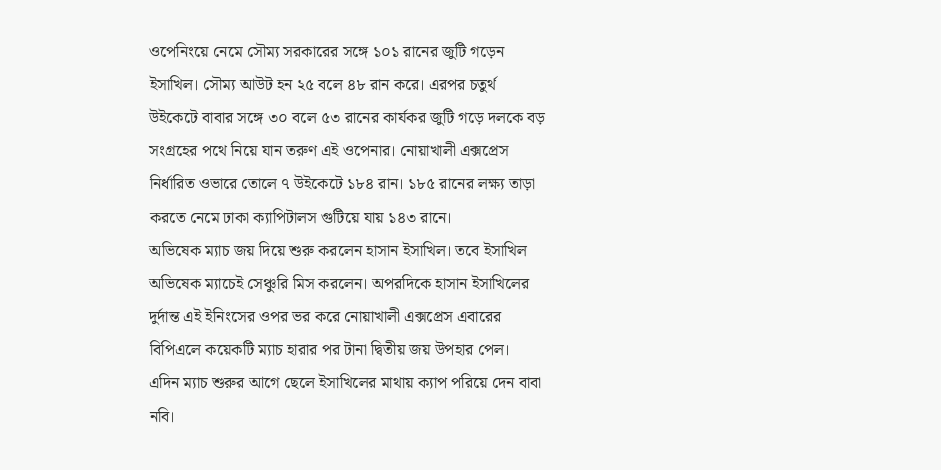ওপেনিংয়ে নেমে সৌম্য সরকারের সঙ্গে ১০১ রানের জুটি গড়েন ইসাখিল। সৌম্য আউট হন ২৫ বলে ৪৮ রান করে। এরপর চতুর্থ উইকেটে বাবার সঙ্গে ৩০ বলে ৫৩ রানের কার্যকর জুটি গড়ে দলকে বড় সংগ্রহের পথে নিয়ে যান তরুণ এই ওপেনার। নোয়াখালী এক্সপ্রেস নির্ধারিত ওভারে তোলে ৭ উইকেটে ১৮৪ রান। ১৮৫ রানের লক্ষ্য তাড়া করতে নেমে ঢাকা ক্যাপিটালস গুটিয়ে যায় ১৪৩ রানে।
অভিষেক ম্যাচ জয় দিয়ে শুরু করলেন হাসান ইসাখিল। তবে ইসাখিল অভিষেক ম্যাচেই সেঞ্চুরি মিস করলেন। অপরদিকে হাসান ইসাখিলের দুর্দান্ত এই ইনিংসের ওপর ভর করে নোয়াখালী এক্সপ্রেস এবারের বিপিএলে কয়েকটি ম্যাচ হারার পর টানা দ্বিতীয় জয় উপহার পেল।
এদিন ম্যাচ শুরুর আগে ছেলে ইসাখিলের মাথায় ক্যাপ পরিয়ে দেন বাবা নবি।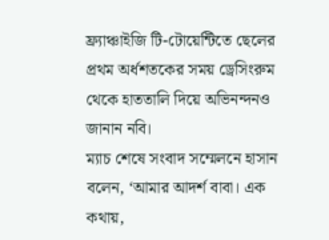ফ্র্যাঞ্চাইজি টি-টোয়েন্টিতে ছেলের প্রথম অর্ধশতকের সময় ড্রেসিংরুম থেকে হাততালি দিয়ে অভিনন্দনও জানান নবি।
ম্যাচ শেষে সংবাদ সম্মেলনে হাসান বলেন, ‘আমার আদর্শ বাবা। এক কথায়,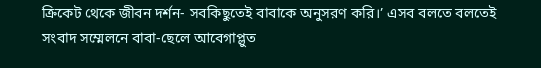ক্রিকেট থেকে জীবন দর্শন- সবকিছুতেই বাবাকে অনুসরণ করি।’ এসব বলতে বলতেই সংবাদ সম্মেলনে বাবা-ছেলে আবেগাপ্লুত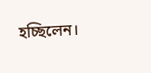হচ্ছিলেন।